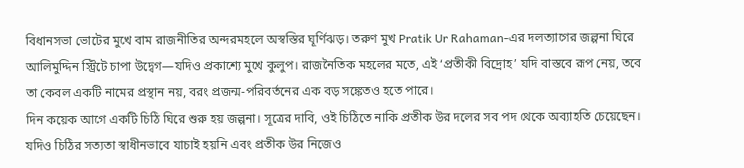বিধানসভা ভোটের মুখে বাম রাজনীতির অন্দরমহলে অস্বস্তির ঘূর্ণিঝড়। তরুণ মুখ Pratik Ur Rahaman-এর দলত্যাগের জল্পনা ঘিরে আলিমুদ্দিন স্ট্রিটে চাপা উদ্বেগ—যদিও প্রকাশ্যে মুখে কুলুপ। রাজনৈতিক মহলের মতে, এই ‘প্রতীকী বিদ্রোহ’ যদি বাস্তবে রূপ নেয়, তবে তা কেবল একটি নামের প্রস্থান নয়, বরং প্রজন্ম-পরিবর্তনের এক বড় সঙ্কেতও হতে পারে।
দিন কয়েক আগে একটি চিঠি ঘিরে শুরু হয় জল্পনা। সূত্রের দাবি, ওই চিঠিতে নাকি প্রতীক উর দলের সব পদ থেকে অব্যাহতি চেয়েছেন। যদিও চিঠির সত্যতা স্বাধীনভাবে যাচাই হয়নি এবং প্রতীক উর নিজেও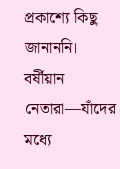প্রকাশ্যে কিছু জানাননি। বর্ষীয়ান নেতারা—যাঁদের মধ্যে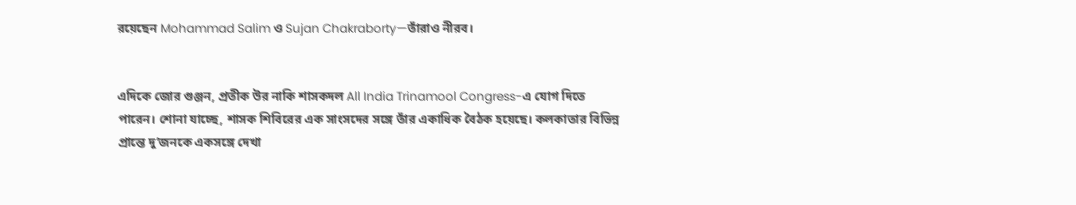রয়েছেন Mohammad Salim ও Sujan Chakraborty—তাঁরাও নীরব।


এদিকে জোর গুঞ্জন, প্রতীক উর নাকি শাসকদল All India Trinamool Congress-এ যোগ দিতে পারেন। শোনা যাচ্ছে, শাসক শিবিরের এক সাংসদের সঙ্গে তাঁর একাধিক বৈঠক হয়েছে। কলকাতার বিভিন্ন প্রান্তে দু’জনকে একসঙ্গে দেখা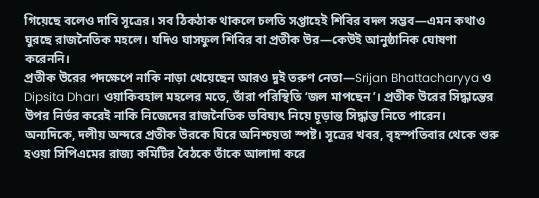গিয়েছে বলেও দাবি সূত্রের। সব ঠিকঠাক থাকলে চলতি সপ্তাহেই শিবির বদল সম্ভব—এমন কথাও ঘুরছে রাজনৈতিক মহলে। যদিও ঘাসফুল শিবির বা প্রতীক উর—কেউই আনুষ্ঠানিক ঘোষণা করেননি।
প্রতীক উরের পদক্ষেপে নাকি নাড়া খেয়েছেন আরও দুই তরুণ নেতা—Srijan Bhattacharyya ও Dipsita Dhar। ওয়াকিবহাল মহলের মতে, তাঁরা পরিস্থিতি ‘জল মাপছেন’। প্রতীক উরের সিদ্ধান্তের উপর নির্ভর করেই নাকি নিজেদের রাজনৈতিক ভবিষ্যৎ নিয়ে চূড়ান্ত সিদ্ধান্ত নিতে পারেন।
অন্যদিকে, দলীয় অন্দরে প্রতীক উরকে ঘিরে অনিশ্চয়তা স্পষ্ট। সূত্রের খবর, বৃহস্পতিবার থেকে শুরু হওয়া সিপিএমের রাজ্য কমিটির বৈঠকে তাঁকে আলাদা করে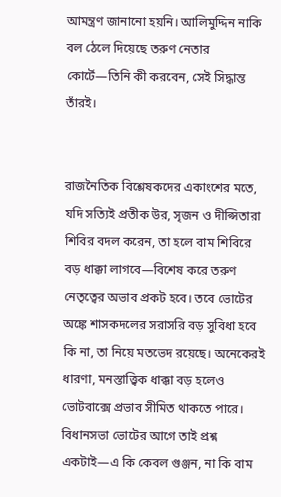আমন্ত্রণ জানানো হয়নি। আলিমুদ্দিন নাকি বল ঠেলে দিয়েছে তরুণ নেতার কোর্টে—তিনি কী করবেন, সেই সিদ্ধান্ত তাঁরই।


রাজনৈতিক বিশ্লেষকদের একাংশের মতে, যদি সত্যিই প্রতীক উর, সৃজন ও দীপ্সিতারা শিবির বদল করেন, তা হলে বাম শিবিরে বড় ধাক্কা লাগবে—বিশেষ করে তরুণ নেতৃত্বের অভাব প্রকট হবে। তবে ভোটের অঙ্কে শাসকদলের সরাসরি বড় সুবিধা হবে কি না, তা নিয়ে মতভেদ রয়েছে। অনেকেরই ধারণা, মনস্তাত্ত্বিক ধাক্কা বড় হলেও ভোটবাক্সে প্রভাব সীমিত থাকতে পারে।
বিধানসভা ভোটের আগে তাই প্রশ্ন একটাই—এ কি কেবল গুঞ্জন, না কি বাম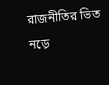রাজনীতির ভিত নড়ে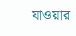যাওয়ার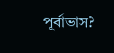পূর্বাভাস?